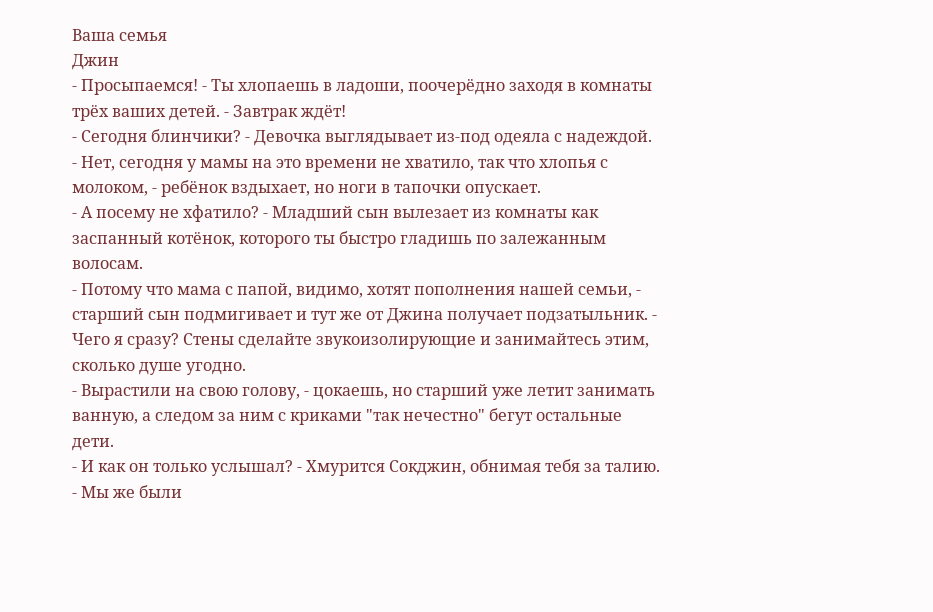Ваша семья
Джин
- Просыпаемся! - Ты хлопаешь в ладоши, поочерёдно заходя в комнаты трёх ваших детей. - Завтрак ждёт!
- Сегодня блинчики? - Девочка выглядывает из-под одеяла с надеждой.
- Нет, сегодня у мамы на это времени не хватило, так что хлопья с молоком, - ребёнок вздыхает, но ноги в тапочки опускает.
- А посему не хфатило? - Младший сын вылезает из комнаты как заспанный котёнок, которого ты быстро гладишь по залежанным волосам.
- Потому что мама с папой, видимо, хотят пополнения нашей семьи, - старший сын подмигивает и тут же от Джина получает подзатыльник. - Чего я сразу? Стены сделайте звукоизолирующие и занимайтесь этим, сколько душе угодно.
- Вырастили на свою голову, - цокаешь, но старший уже летит занимать ванную, а следом за ним с криками "так нечестно" бегут остальные дети.
- И как он только услышал? - Хмурится Сокджин, обнимая тебя за талию. - Мы же были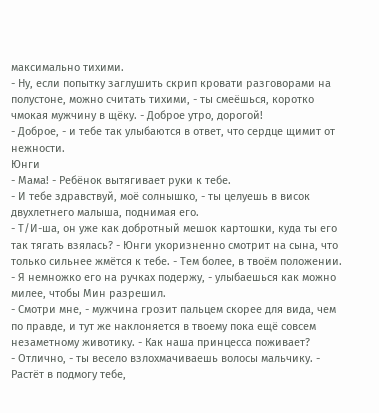максимально тихими.
- Ну, если попытку заглушить скрип кровати разговорами на полустоне, можно считать тихими, - ты смеёшься, коротко чмокая мужчину в щёку. - Доброе утро, дорогой!
- Доброе, - и тебе так улыбаются в ответ, что сердце щимит от нежности.
Юнги
- Мама! - Ребёнок вытягивает руки к тебе.
- И тебе здравствуй, моё солнышко, - ты целуешь в висок двухлетнего малыша, поднимая его.
- Т/И-ша, он уже как добротный мешок картошки, куда ты его так тягать взялась? - Юнги укоризненно смотрит на сына, что только сильнее жмётся к тебе. - Тем более, в твоём положении.
- Я немножко его на ручках подержу, - улыбаешься как можно милее, чтобы Мин разрешил.
- Смотри мне, - мужчина грозит пальцем скорее для вида, чем по правде, и тут же наклоняется в твоему пока ещё совсем незаметному животику. - Как наша принцесса поживает?
- Отлично, - ты весело взлохмачиваешь волосы мальчику. - Растёт в подмогу тебе,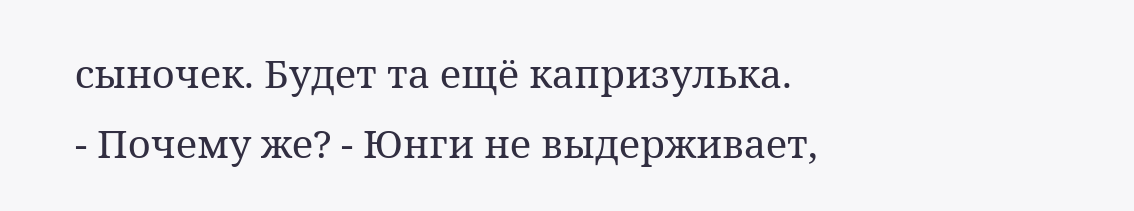сыночек. Будет та ещё капризулька.
- Почему же? - Юнги не выдерживает,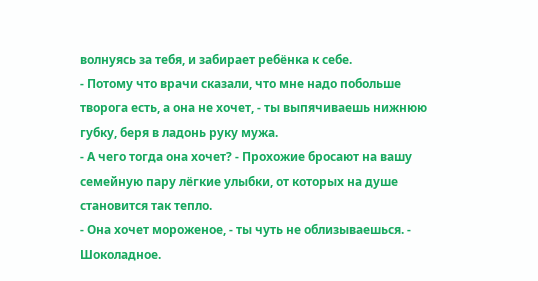волнуясь за тебя, и забирает ребёнка к себе.
- Потому что врачи сказали, что мне надо побольше творога есть, а она не хочет, - ты выпячиваешь нижнюю губку, беря в ладонь руку мужа.
- А чего тогда она хочет? - Прохожие бросают на вашу семейную пару лёгкие улыбки, от которых на душе становится так тепло.
- Она хочет мороженое, - ты чуть не облизываешься. - Шоколадное.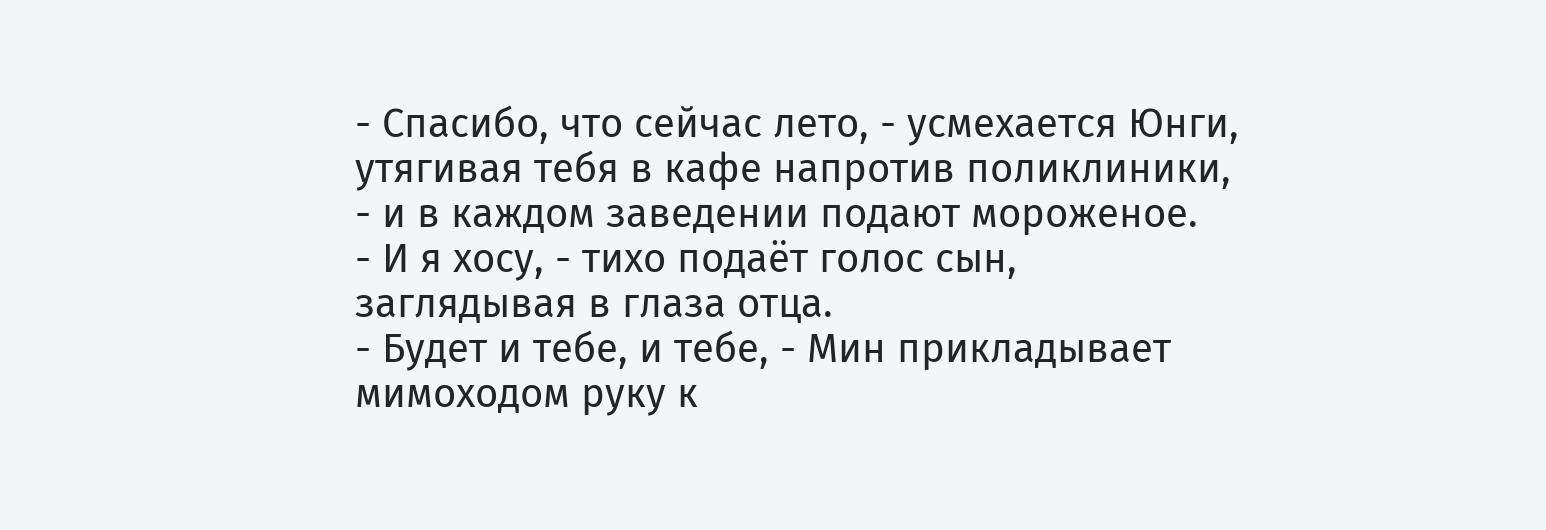- Спасибо, что сейчас лето, - усмехается Юнги, утягивая тебя в кафе напротив поликлиники, - и в каждом заведении подают мороженое.
- И я хосу, - тихо подаёт голос сын, заглядывая в глаза отца.
- Будет и тебе, и тебе, - Мин прикладывает мимоходом руку к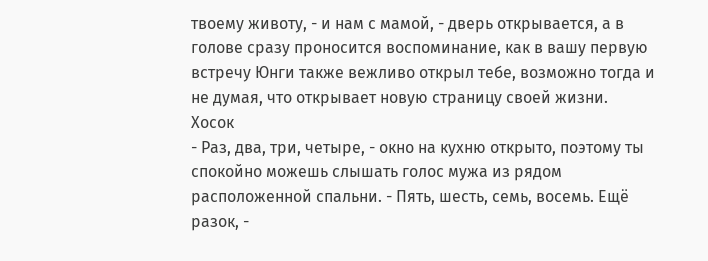твоему животу, - и нам с мамой, - дверь открывается, а в голове сразу проносится воспоминание, как в вашу первую встречу Юнги также вежливо открыл тебе, возможно тогда и не думая, что открывает новую страницу своей жизни.
Хосок
- Раз, два, три, четыре, - окно на кухню открыто, поэтому ты спокойно можешь слышать голос мужа из рядом расположенной спальни. - Пять, шесть, семь, восемь. Ещё разок, -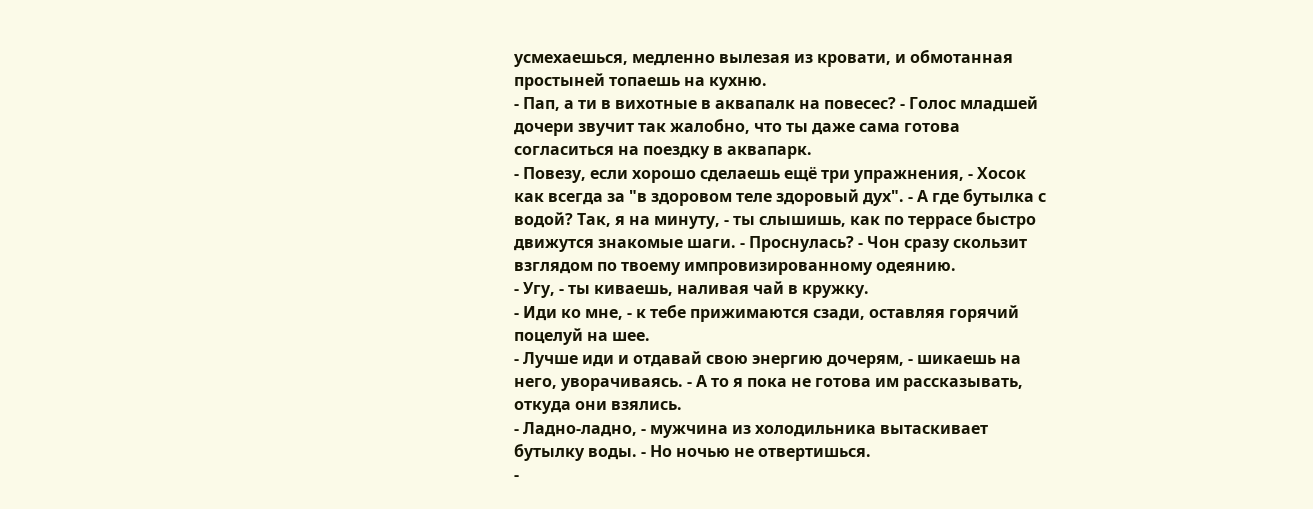усмехаешься, медленно вылезая из кровати, и обмотанная простыней топаешь на кухню.
- Пап, а ти в вихотные в аквапалк на повесес? - Голос младшей дочери звучит так жалобно, что ты даже сама готова согласиться на поездку в аквапарк.
- Повезу, если хорошо сделаешь ещё три упражнения, - Хосок как всегда за "в здоровом теле здоровый дух". - А где бутылка с водой? Так, я на минуту, - ты слышишь, как по террасе быстро движутся знакомые шаги. - Проснулась? - Чон сразу скользит взглядом по твоему импровизированному одеянию.
- Угу, - ты киваешь, наливая чай в кружку.
- Иди ко мне, - к тебе прижимаются сзади, оставляя горячий поцелуй на шее.
- Лучше иди и отдавай свою энергию дочерям, - шикаешь на него, уворачиваясь. - А то я пока не готова им рассказывать, откуда они взялись.
- Ладно-ладно, - мужчина из холодильника вытаскивает бутылку воды. - Но ночью не отвертишься.
-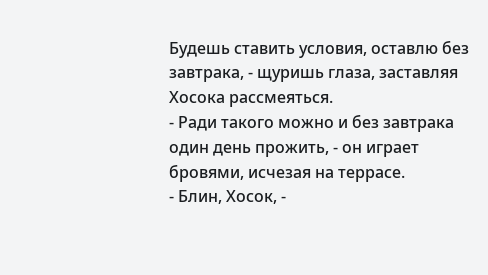Будешь ставить условия, оставлю без завтрака, - щуришь глаза, заставляя Хосока рассмеяться.
- Ради такого можно и без завтрака один день прожить, - он играет бровями, исчезая на террасе.
- Блин, Хосок, -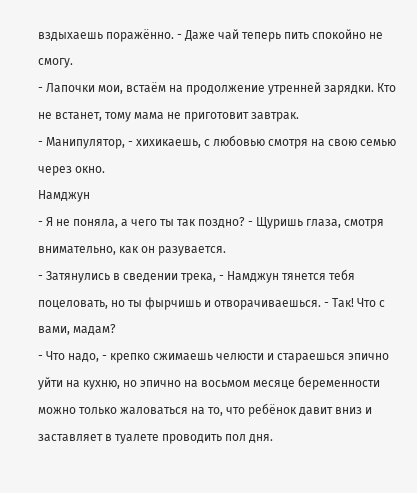вздыхаешь поражённо. - Даже чай теперь пить спокойно не смогу.
- Лапочки мои, встаём на продолжение утренней зарядки. Кто не встанет, тому мама не приготовит завтрак.
- Манипулятор, - хихикаешь, с любовью смотря на свою семью через окно.
Намджун
- Я не поняла, а чего ты так поздно? - Щуришь глаза, смотря внимательно, как он разувается.
- Затянулись в сведении трека, - Намджун тянется тебя поцеловать, но ты фырчишь и отворачиваешься. - Так! Что с вами, мадам?
- Что надо, - крепко сжимаешь челюсти и стараешься эпично уйти на кухню, но эпично на восьмом месяце беременности можно только жаловаться на то, что ребёнок давит вниз и заставляет в туалете проводить пол дня.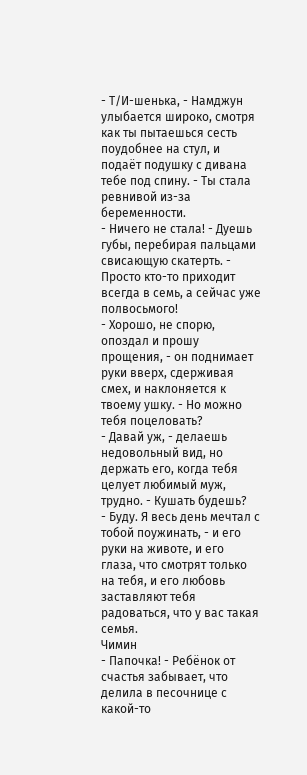- Т/И-шенька, - Намджун улыбается широко, смотря как ты пытаешься сесть поудобнее на стул, и подаёт подушку с дивана тебе под спину. - Ты стала ревнивой из-за беременности.
- Ничего не стала! - Дуешь губы, перебирая пальцами свисающую скатерть. - Просто кто-то приходит всегда в семь, а сейчас уже полвосьмого!
- Хорошо, не спорю, опоздал и прошу прощения, - он поднимает руки вверх, сдерживая смех, и наклоняется к твоему ушку. - Но можно тебя поцеловать?
- Давай уж, - делаешь недовольный вид, но держать его, когда тебя целует любимый муж, трудно. - Кушать будешь?
- Буду. Я весь день мечтал с тобой поужинать, - и его руки на животе, и его глаза, что смотрят только на тебя, и его любовь заставляют тебя радоваться, что у вас такая семья.
Чимин
- Папочка! - Ребёнок от счастья забывает, что делила в песочнице с какой-то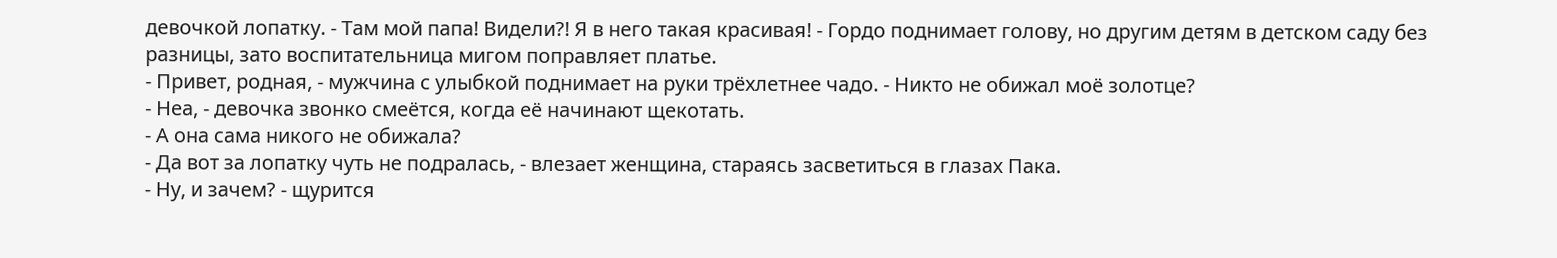девочкой лопатку. - Там мой папа! Видели?! Я в него такая красивая! - Гордо поднимает голову, но другим детям в детском саду без разницы, зато воспитательница мигом поправляет платье.
- Привет, родная, - мужчина с улыбкой поднимает на руки трёхлетнее чадо. - Никто не обижал моё золотце?
- Неа, - девочка звонко смеётся, когда её начинают щекотать.
- А она сама никого не обижала?
- Да вот за лопатку чуть не подралась, - влезает женщина, стараясь засветиться в глазах Пака.
- Ну, и зачем? - щурится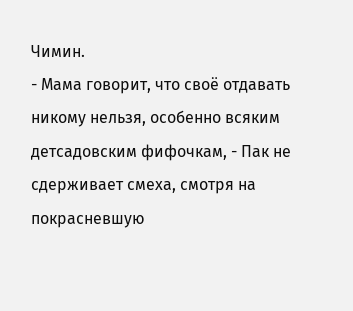Чимин.
- Мама говорит, что своё отдавать никому нельзя, особенно всяким детсадовским фифочкам, - Пак не сдерживает смеха, смотря на покрасневшую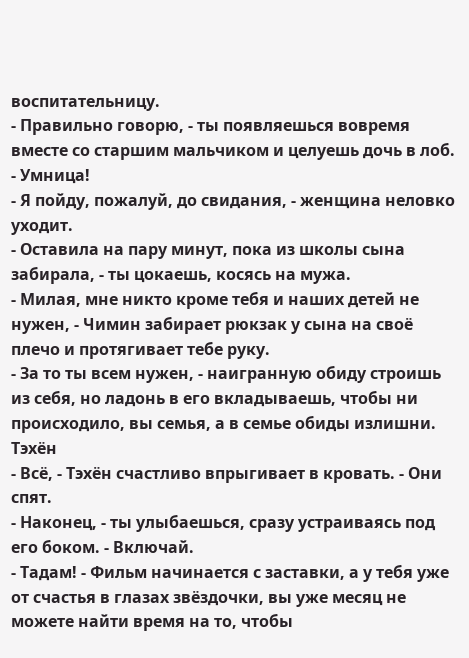воспитательницу.
- Правильно говорю, - ты появляешься вовремя вместе со старшим мальчиком и целуешь дочь в лоб. - Умница!
- Я пойду, пожалуй, до свидания, - женщина неловко уходит.
- Оставила на пару минут, пока из школы сына забирала, - ты цокаешь, косясь на мужа.
- Милая, мне никто кроме тебя и наших детей не нужен, - Чимин забирает рюкзак у сына на своё плечо и протягивает тебе руку.
- За то ты всем нужен, - наигранную обиду строишь из себя, но ладонь в его вкладываешь, чтобы ни происходило, вы семья, а в семье обиды излишни.
Тэхён
- Всё, - Тэхён счастливо впрыгивает в кровать. - Они спят.
- Наконец, - ты улыбаешься, сразу устраиваясь под его боком. - Включай.
- Тадам! - Фильм начинается с заставки, а у тебя уже от счастья в глазах звёздочки, вы уже месяц не можете найти время на то, чтобы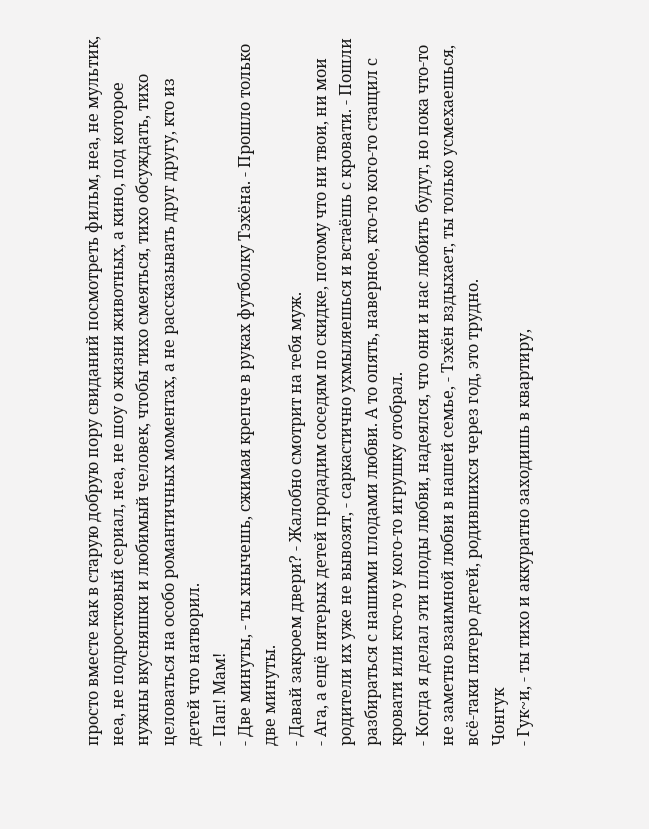просто вместе как в старую добрую пору свиданий посмотреть фильм, неа, не мультик, неа, не подростковый сериал, неа, не шоу о жизни животных, а кино, под которое нужны вкусняшки и любимый человек, чтобы тихо смеяться, тихо обсуждать, тихо целоваться на особо романтичных моментах, а не рассказывать друг другу, кто из детей что натворил.
- Пап! Мам!
- Две минуты, - ты хнычешь, сжимая крепче в руках футболку Тэхёна. - Прошло только две минуты.
- Давай закроем двери? - Жалобно смотрит на тебя муж.
- Ага, а ещё пятерых детей продадим соседям по скидке, потому что ни твои, ни мои родители их уже не вывозят, - саркастично ухмыляешься и встаёшь с кровати. - Пошли разбираться с нашими плодами любви. А то опять, наверное, кто-то кого-то стащил с кровати или кто-то у кого-то игрушку отобрал.
- Когда я делал эти плоды любви, надеялся, что они и нас любить будут, но пока что-то не заметно взаимной любви в нашей семье, - Тэхён вздыхает, ты только усмехаешься, всё-таки пятеро детей, родившихся через год, это трудно.
Чонгук
- Гук~и, - ты тихо и аккуратно заходишь в квартиру,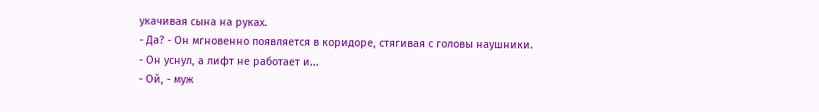укачивая сына на руках.
- Да? - Он мгновенно появляется в коридоре, стягивая с головы наушники.
- Он уснул, а лифт не работает и...
- Ой, - муж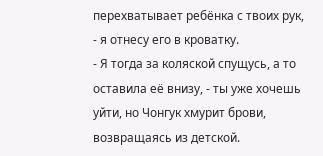перехватывает ребёнка с твоих рук, - я отнесу его в кроватку.
- Я тогда за коляской спущусь, а то оставила её внизу, - ты уже хочешь уйти, но Чонгук хмурит брови, возвращаясь из детской.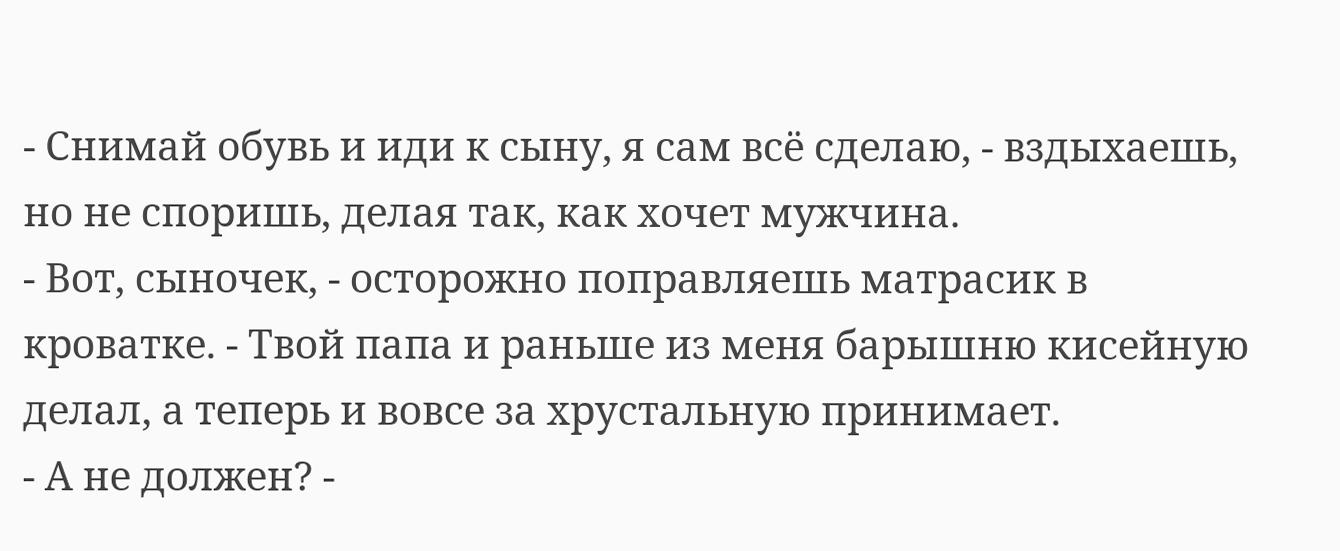- Снимай обувь и иди к сыну, я сам всё сделаю, - вздыхаешь, но не споришь, делая так, как хочет мужчина.
- Вот, сыночек, - осторожно поправляешь матрасик в кроватке. - Твой папа и раньше из меня барышню кисейную делал, а теперь и вовсе за хрустальную принимает.
- А не должен? -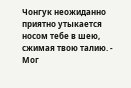Чонгук неожиданно приятно утыкается носом тебе в шею, сжимая твою талию. - Мог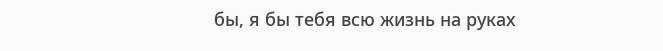бы, я бы тебя всю жизнь на руках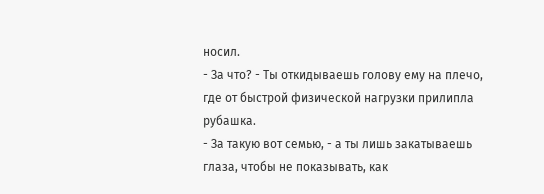носил.
- За что? - Ты откидываешь голову ему на плечо, где от быстрой физической нагрузки прилипла рубашка.
- За такую вот семью, - а ты лишь закатываешь глаза, чтобы не показывать, как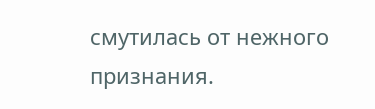смутилась от нежного признания.